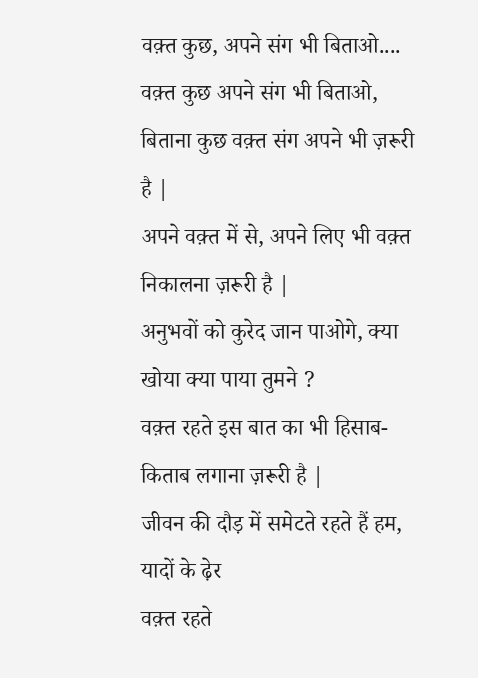वक़्त कुछ, अपने संग भी बिताओ....
वक़्त कुछ अपने संग भी बिताओ,
बिताना कुछ वक़्त संग अपने भी ज़रूरी है |
अपने वक़्त में से, अपने लिए भी वक़्त निकालना ज़रूरी है |
अनुभवों को कुरेद जान पाओगे, क्या खोया क्या पाया तुमने ?
वक़्त रहते इस बात का भी हिसाब- किताब लगाना ज़रूरी है |
जीवन की दौड़ में समेटते रहते हैं हम, यादों के ढ़ेर
वक़्त रहते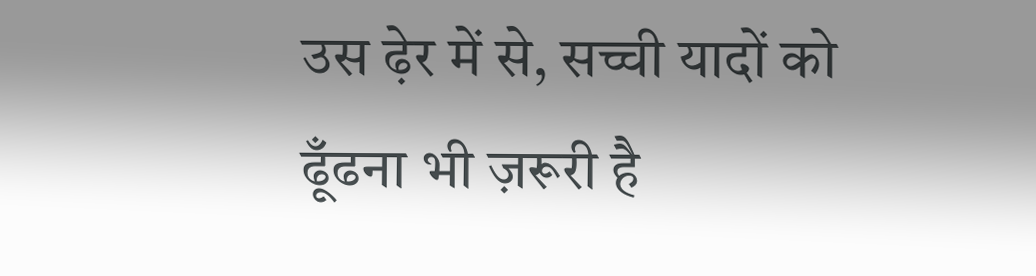उस ढ़ेर में से, सच्ची यादों को ढूँढना भी ज़रूरी है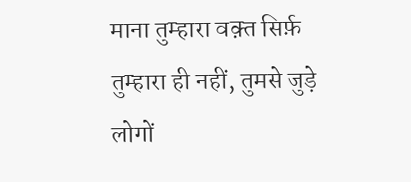माना तुम्हारा वक़्त सिर्फ़ तुम्हारा ही नहीं, तुमसे जुड़े लोगों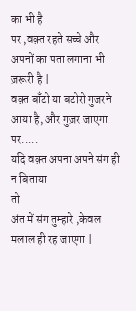का भी है
पर ,वक़्त रहते सच्चे और अपनों का पता लगाना भी ज़रूरी है |
वक़्त बाँटो या बटोरो गुजरने आया है, और गुज़र जाएगा
पर.....
यदि वक़्त अपना अपने संग ही न बिताया
तो
अंत में संग तुम्हारे ,केवल मलाल ही रह जाएगा |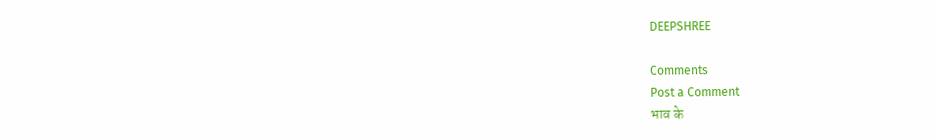DEEPSHREE

Comments
Post a Comment
भाव के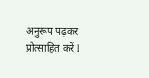अनुरूप पढ़कर प्रोत्साहित करें l